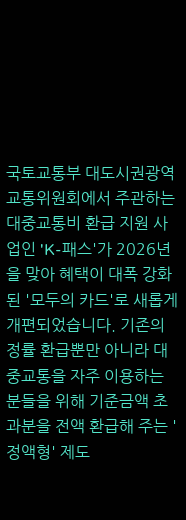국토교통부 대도시권광역교통위원회에서 주관하는 대중교통비 환급 지원 사업인 'K-패스'가 2026년을 맞아 혜택이 대폭 강화된 '모두의 카드'로 새롭게 개편되었습니다. 기존의 정률 환급뿐만 아니라 대중교통을 자주 이용하는 분들을 위해 기준금액 초과분을 전액 환급해 주는 '정액형' 제도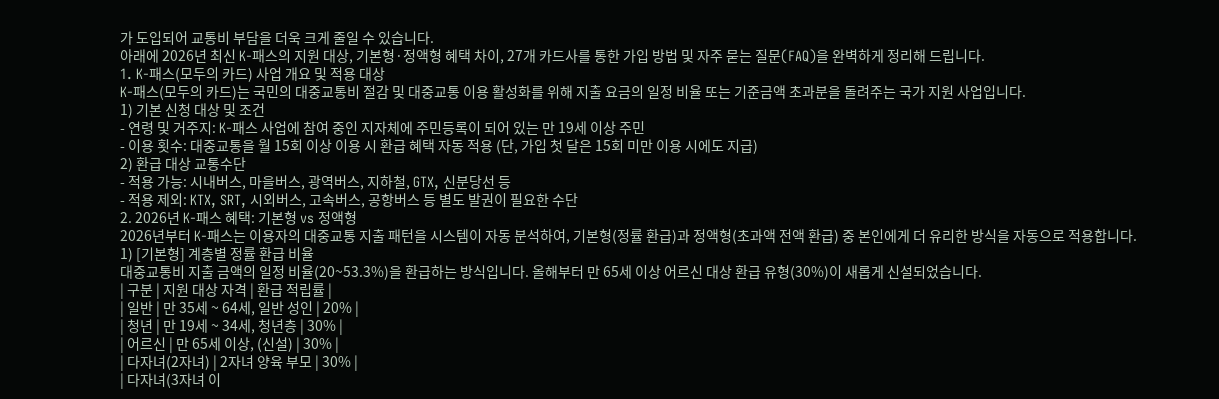가 도입되어 교통비 부담을 더욱 크게 줄일 수 있습니다.
아래에 2026년 최신 K-패스의 지원 대상, 기본형·정액형 혜택 차이, 27개 카드사를 통한 가입 방법 및 자주 묻는 질문(FAQ)을 완벽하게 정리해 드립니다.
1. K-패스(모두의 카드) 사업 개요 및 적용 대상
K-패스(모두의 카드)는 국민의 대중교통비 절감 및 대중교통 이용 활성화를 위해 지출 요금의 일정 비율 또는 기준금액 초과분을 돌려주는 국가 지원 사업입니다.
1) 기본 신청 대상 및 조건
- 연령 및 거주지: K-패스 사업에 참여 중인 지자체에 주민등록이 되어 있는 만 19세 이상 주민
- 이용 횟수: 대중교통을 월 15회 이상 이용 시 환급 혜택 자동 적용 (단, 가입 첫 달은 15회 미만 이용 시에도 지급)
2) 환급 대상 교통수단
- 적용 가능: 시내버스, 마을버스, 광역버스, 지하철, GTX, 신분당선 등
- 적용 제외: KTX, SRT, 시외버스, 고속버스, 공항버스 등 별도 발권이 필요한 수단
2. 2026년 K-패스 혜택: 기본형 vs 정액형
2026년부터 K-패스는 이용자의 대중교통 지출 패턴을 시스템이 자동 분석하여, 기본형(정률 환급)과 정액형(초과액 전액 환급) 중 본인에게 더 유리한 방식을 자동으로 적용합니다.
1) [기본형] 계층별 정률 환급 비율
대중교통비 지출 금액의 일정 비율(20~53.3%)을 환급하는 방식입니다. 올해부터 만 65세 이상 어르신 대상 환급 유형(30%)이 새롭게 신설되었습니다.
| 구분 | 지원 대상 자격 | 환급 적립률 |
| 일반 | 만 35세 ~ 64세, 일반 성인 | 20% |
| 청년 | 만 19세 ~ 34세, 청년층 | 30% |
| 어르신 | 만 65세 이상, (신설) | 30% |
| 다자녀(2자녀) | 2자녀 양육 부모 | 30% |
| 다자녀(3자녀 이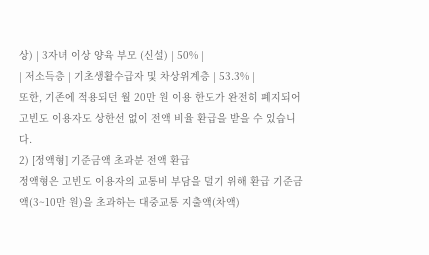상) | 3자녀 이상 양육 부모 (신설) | 50% |
| 저소득층 | 기초생활수급자 및 차상위계층 | 53.3% |
또한, 기존에 적용되던 월 20만 원 이용 한도가 완전히 폐지되어 고빈도 이용자도 상한선 없이 전액 비율 환급을 받을 수 있습니다.
2) [정액형] 기준금액 초과분 전액 환급
정액형은 고빈도 이용자의 교통비 부담을 덜기 위해 환급 기준금액(3~10만 원)을 초과하는 대중교통 지출액(차액)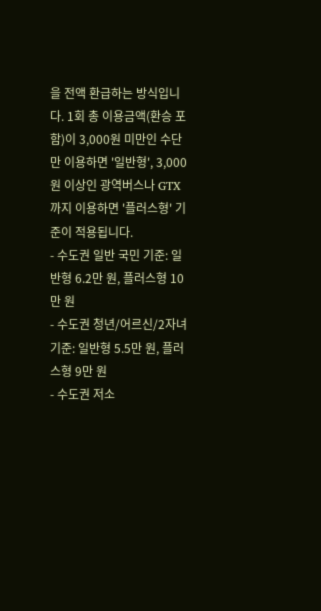을 전액 환급하는 방식입니다. 1회 총 이용금액(환승 포함)이 3,000원 미만인 수단만 이용하면 '일반형', 3,000원 이상인 광역버스나 GTX까지 이용하면 '플러스형' 기준이 적용됩니다.
- 수도권 일반 국민 기준: 일반형 6.2만 원, 플러스형 10만 원
- 수도권 청년/어르신/2자녀 기준: 일반형 5.5만 원, 플러스형 9만 원
- 수도권 저소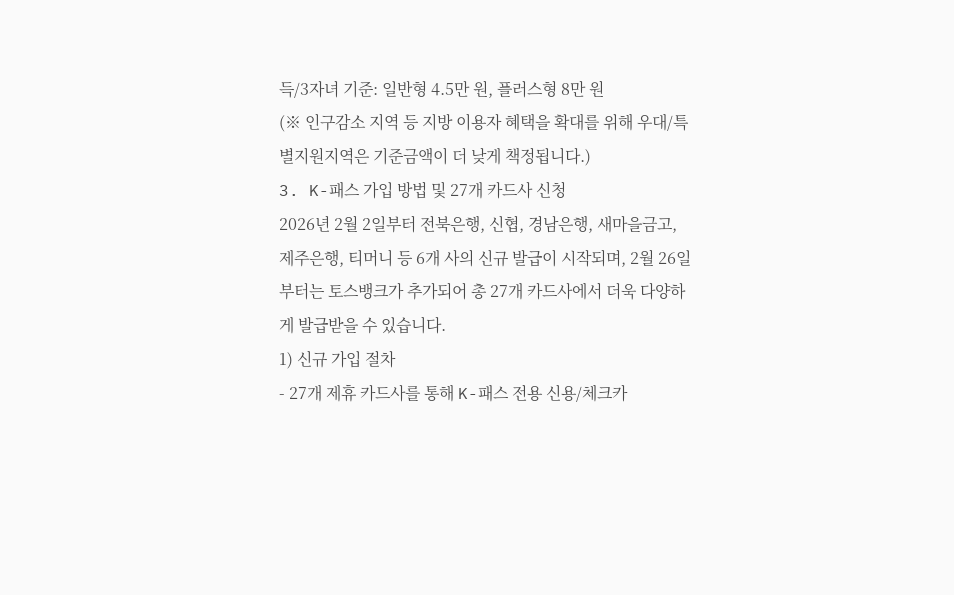득/3자녀 기준: 일반형 4.5만 원, 플러스형 8만 원
(※ 인구감소 지역 등 지방 이용자 혜택을 확대를 위해 우대/특별지원지역은 기준금액이 더 낮게 책정됩니다.)
3. K-패스 가입 방법 및 27개 카드사 신청
2026년 2월 2일부터 전북은행, 신협, 경남은행, 새마을금고, 제주은행, 티머니 등 6개 사의 신규 발급이 시작되며, 2월 26일부터는 토스뱅크가 추가되어 총 27개 카드사에서 더욱 다양하게 발급받을 수 있습니다.
1) 신규 가입 절차
- 27개 제휴 카드사를 통해 K-패스 전용 신용/체크카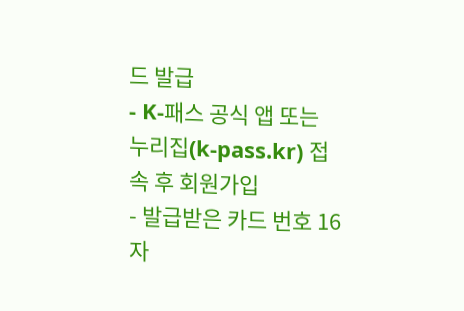드 발급
- K-패스 공식 앱 또는 누리집(k-pass.kr) 접속 후 회원가입
- 발급받은 카드 번호 16자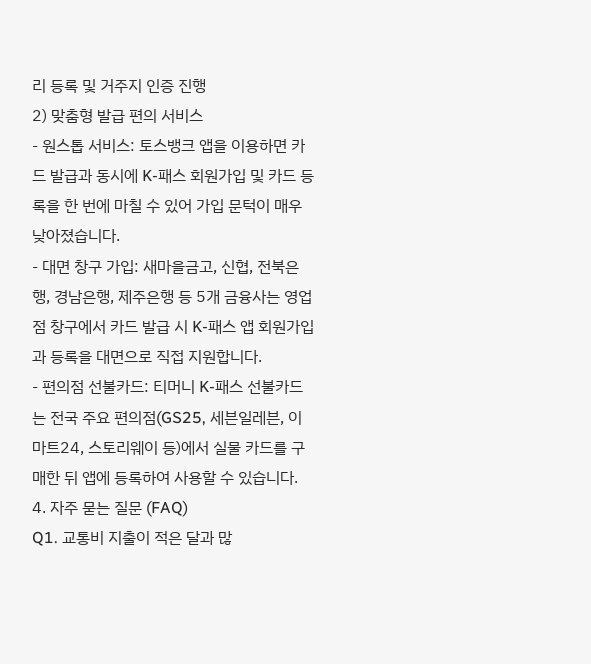리 등록 및 거주지 인증 진행
2) 맞춤형 발급 편의 서비스
- 원스톱 서비스: 토스뱅크 앱을 이용하면 카드 발급과 동시에 K-패스 회원가입 및 카드 등록을 한 번에 마칠 수 있어 가입 문턱이 매우 낮아졌습니다.
- 대면 창구 가입: 새마을금고, 신협, 전북은행, 경남은행, 제주은행 등 5개 금융사는 영업점 창구에서 카드 발급 시 K-패스 앱 회원가입과 등록을 대면으로 직접 지원합니다.
- 편의점 선불카드: 티머니 K-패스 선불카드는 전국 주요 편의점(GS25, 세븐일레븐, 이마트24, 스토리웨이 등)에서 실물 카드를 구매한 뒤 앱에 등록하여 사용할 수 있습니다.
4. 자주 묻는 질문 (FAQ)
Q1. 교통비 지출이 적은 달과 많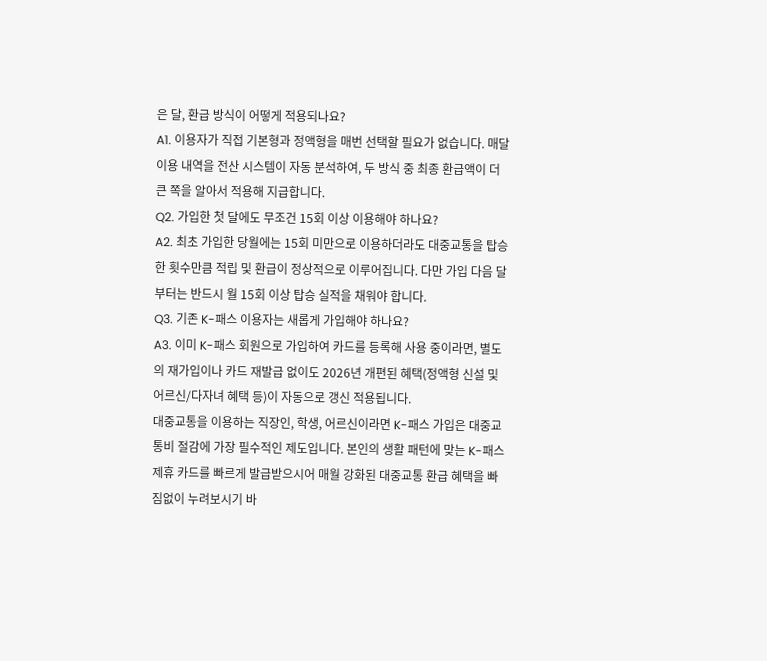은 달, 환급 방식이 어떻게 적용되나요?
A1. 이용자가 직접 기본형과 정액형을 매번 선택할 필요가 없습니다. 매달 이용 내역을 전산 시스템이 자동 분석하여, 두 방식 중 최종 환급액이 더 큰 쪽을 알아서 적용해 지급합니다.
Q2. 가입한 첫 달에도 무조건 15회 이상 이용해야 하나요?
A2. 최초 가입한 당월에는 15회 미만으로 이용하더라도 대중교통을 탑승한 횟수만큼 적립 및 환급이 정상적으로 이루어집니다. 다만 가입 다음 달부터는 반드시 월 15회 이상 탑승 실적을 채워야 합니다.
Q3. 기존 K-패스 이용자는 새롭게 가입해야 하나요?
A3. 이미 K-패스 회원으로 가입하여 카드를 등록해 사용 중이라면, 별도의 재가입이나 카드 재발급 없이도 2026년 개편된 혜택(정액형 신설 및 어르신/다자녀 혜택 등)이 자동으로 갱신 적용됩니다.
대중교통을 이용하는 직장인, 학생, 어르신이라면 K-패스 가입은 대중교통비 절감에 가장 필수적인 제도입니다. 본인의 생활 패턴에 맞는 K-패스 제휴 카드를 빠르게 발급받으시어 매월 강화된 대중교통 환급 혜택을 빠짐없이 누려보시기 바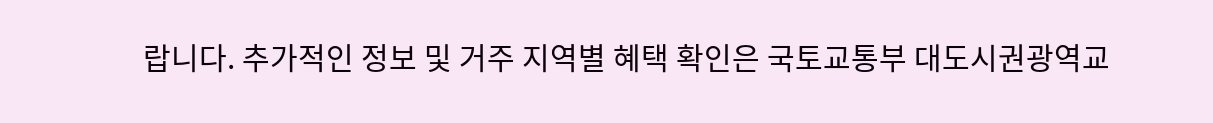랍니다. 추가적인 정보 및 거주 지역별 혜택 확인은 국토교통부 대도시권광역교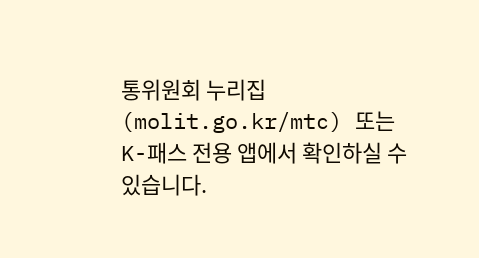통위원회 누리집(molit.go.kr/mtc) 또는 K-패스 전용 앱에서 확인하실 수 있습니다.